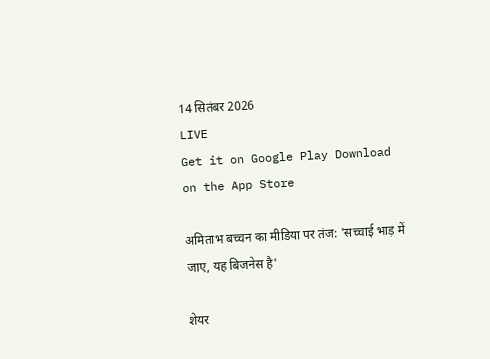14 सितंबर 2026
LIVE
Get it on Google Play Download on the App Store

अमिताभ बच्चन का मीडिया पर तंज: 'सच्चाई भाड़ में जाए, यह बिजनेस है'

शेयर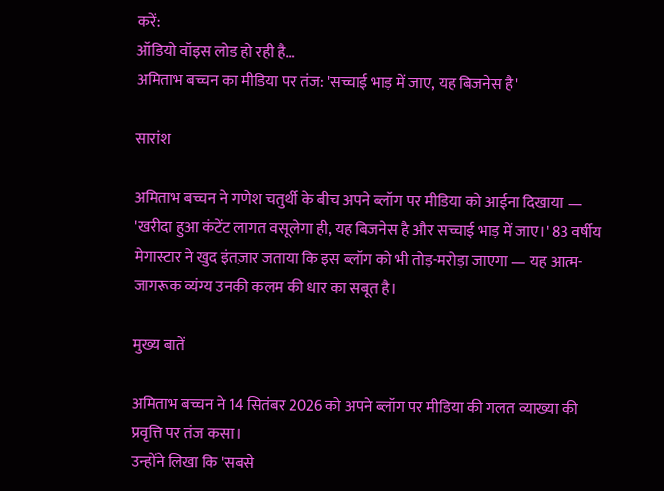करें:
ऑडियो वॉइस लोड हो रही है…
अमिताभ बच्चन का मीडिया पर तंज: 'सच्चाई भाड़ में जाए, यह बिजनेस है'

सारांश

अमिताभ बच्चन ने गणेश चतुर्थी के बीच अपने ब्लॉग पर मीडिया को आईना दिखाया — 'खरीदा हुआ कंटेंट लागत वसूलेगा ही, यह बिजनेस है और सच्चाई भाड़ में जाए।' 83 वर्षीय मेगास्टार ने खुद इंतज़ार जताया कि इस ब्लॉग को भी तोड़-मरोड़ा जाएगा — यह आत्म-जागरूक व्यंग्य उनकी कलम की धार का सबूत है।

मुख्य बातें

अमिताभ बच्चन ने 14 सितंबर 2026 को अपने ब्लॉग पर मीडिया की गलत व्याख्या की प्रवृत्ति पर तंज कसा।
उन्होंने लिखा कि 'सबसे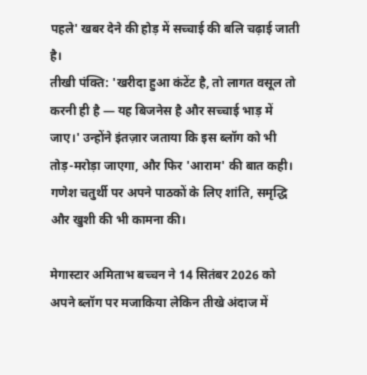पहले' खबर देने की होड़ में सच्चाई की बलि चढ़ाई जाती है।
तीखी पंक्ति: 'खरीदा हुआ कंटेंट है, तो लागत वसूल तो करनी ही है — यह बिजनेस है और सच्चाई भाड़ में जाए।' उन्होंने इंतज़ार जताया कि इस ब्लॉग को भी तोड़-मरोड़ा जाएगा, और फिर 'आराम' की बात कही।
गणेश चतुर्थी पर अपने पाठकों के लिए शांति, समृद्धि और खुशी की भी कामना की।

मेगास्टार अमिताभ बच्चन ने 14 सितंबर 2026 को अपने ब्लॉग पर मजाकिया लेकिन तीखे अंदाज में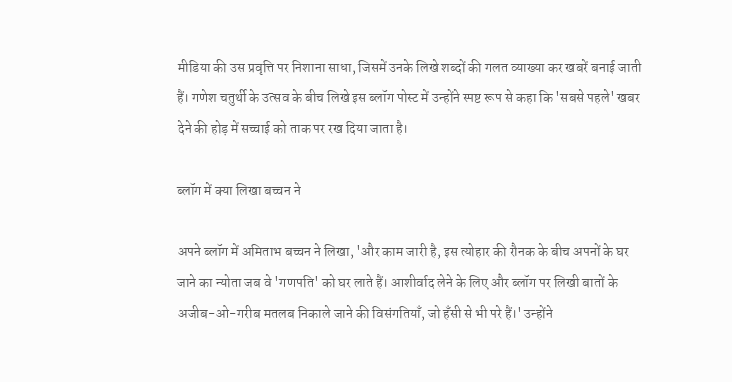मीडिया की उस प्रवृत्ति पर निशाना साधा, जिसमें उनके लिखे शब्दों की गलत व्याख्या कर खबरें बनाई जाती हैं। गणेश चतुर्थी के उत्सव के बीच लिखे इस ब्लॉग पोस्ट में उन्होंने स्पष्ट रूप से कहा कि 'सबसे पहले' खबर देने की होड़ में सच्चाई को ताक पर रख दिया जाता है।

ब्लॉग में क्या लिखा बच्चन ने

अपने ब्लॉग में अमिताभ बच्चन ने लिखा, 'और काम जारी है, इस त्योहार की रौनक के बीच अपनों के घर जाने का न्योता जब वे 'गणपति' को घर लाते हैं। आशीर्वाद लेने के लिए और ब्लॉग पर लिखी बातों के अजीब-ओ-गरीब मतलब निकाले जाने की विसंगतियाँ, जो हँसी से भी परे हैं।' उन्होंने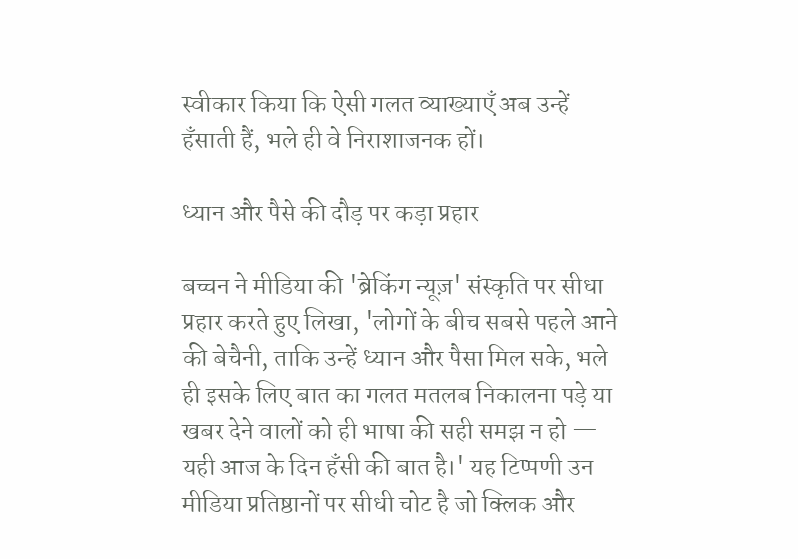स्वीकार किया कि ऐसी गलत व्याख्याएँ अब उन्हें हँसाती हैं, भले ही वे निराशाजनक हों।

ध्यान और पैसे की दौड़ पर कड़ा प्रहार

बच्चन ने मीडिया की 'ब्रेकिंग न्यूज़' संस्कृति पर सीधा प्रहार करते हुए लिखा, 'लोगों के बीच सबसे पहले आने की बेचैनी, ताकि उन्हें ध्यान और पैसा मिल सके, भले ही इसके लिए बात का गलत मतलब निकालना पड़े या खबर देने वालों को ही भाषा की सही समझ न हो — यही आज के दिन हँसी की बात है।' यह टिप्पणी उन मीडिया प्रतिष्ठानों पर सीधी चोट है जो क्लिक और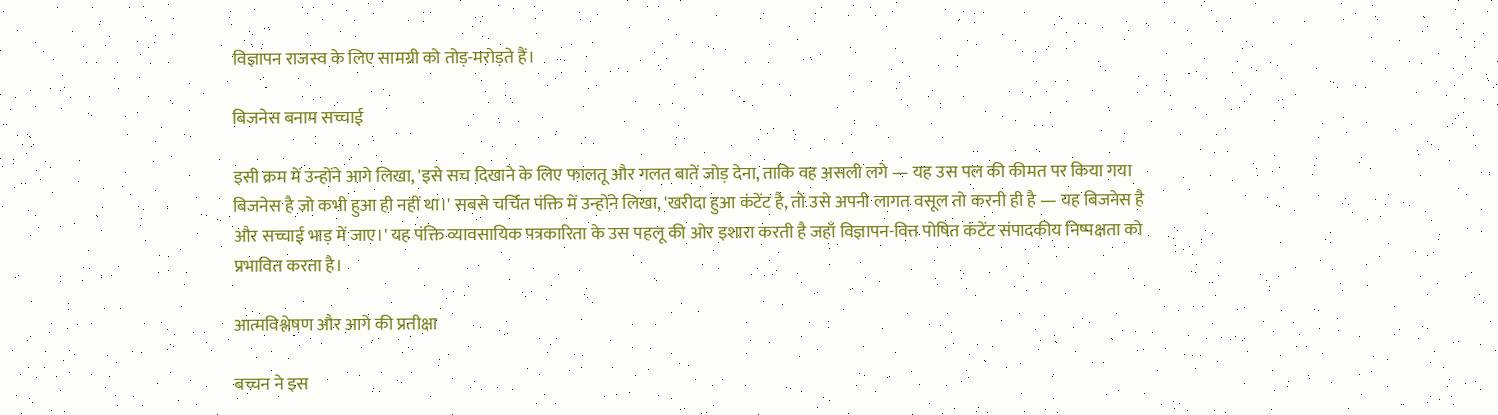विज्ञापन राजस्व के लिए सामग्री को तोड़-मरोड़ते हैं।

बिजनेस बनाम सच्चाई

इसी क्रम में उन्होंने आगे लिखा, 'इसे सच दिखाने के लिए फालतू और गलत बातें जोड़ देना, ताकि वह असली लगे — यह उस पल की कीमत पर किया गया बिजनेस है जो कभी हुआ ही नहीं था।' सबसे चर्चित पंक्ति में उन्होंने लिखा, 'खरीदा हुआ कंटेंट है, तो उसे अपनी लागत वसूल तो करनी ही है — यह बिजनेस है और सच्चाई भाड़ में जाए।' यह पंक्ति व्यावसायिक पत्रकारिता के उस पहलू की ओर इशारा करती है जहाँ विज्ञापन-वित्त पोषित कंटेंट संपादकीय निष्पक्षता को प्रभावित करता है।

आत्मविश्लेषण और आगे की प्रतीक्षा

बच्चन ने इस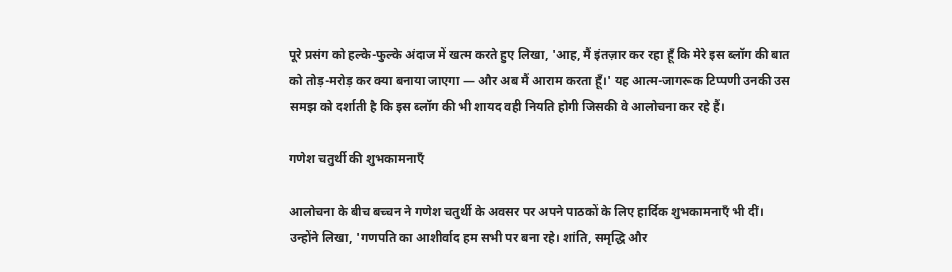पूरे प्रसंग को हल्के-फुल्के अंदाज में खत्म करते हुए लिखा, 'आह, मैं इंतज़ार कर रहा हूँ कि मेरे इस ब्लॉग की बात को तोड़-मरोड़ कर क्या बनाया जाएगा — और अब मैं आराम करता हूँ।' यह आत्म-जागरूक टिप्पणी उनकी उस समझ को दर्शाती है कि इस ब्लॉग की भी शायद वही नियति होगी जिसकी वे आलोचना कर रहे हैं।

गणेश चतुर्थी की शुभकामनाएँ

आलोचना के बीच बच्चन ने गणेश चतुर्थी के अवसर पर अपने पाठकों के लिए हार्दिक शुभकामनाएँ भी दीं। उन्होंने लिखा, 'गणपति का आशीर्वाद हम सभी पर बना रहे। शांति, समृद्धि और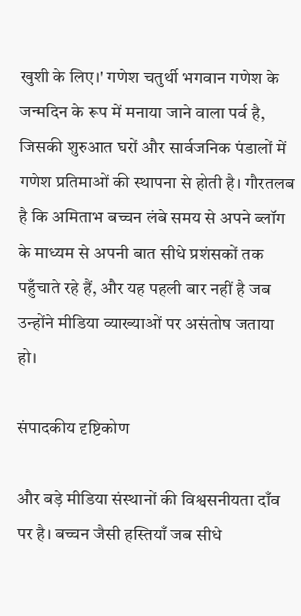खुशी के लिए।' गणेश चतुर्थी भगवान गणेश के जन्मदिन के रूप में मनाया जाने वाला पर्व है, जिसकी शुरुआत घरों और सार्वजनिक पंडालों में गणेश प्रतिमाओं की स्थापना से होती है। गौरतलब है कि अमिताभ बच्चन लंबे समय से अपने ब्लॉग के माध्यम से अपनी बात सीधे प्रशंसकों तक पहुँचाते रहे हैं, और यह पहली बार नहीं है जब उन्होंने मीडिया व्याख्याओं पर असंतोष जताया हो।

संपादकीय दृष्टिकोण

और बड़े मीडिया संस्थानों की विश्वसनीयता दाँव पर है। बच्चन जैसी हस्तियाँ जब सीधे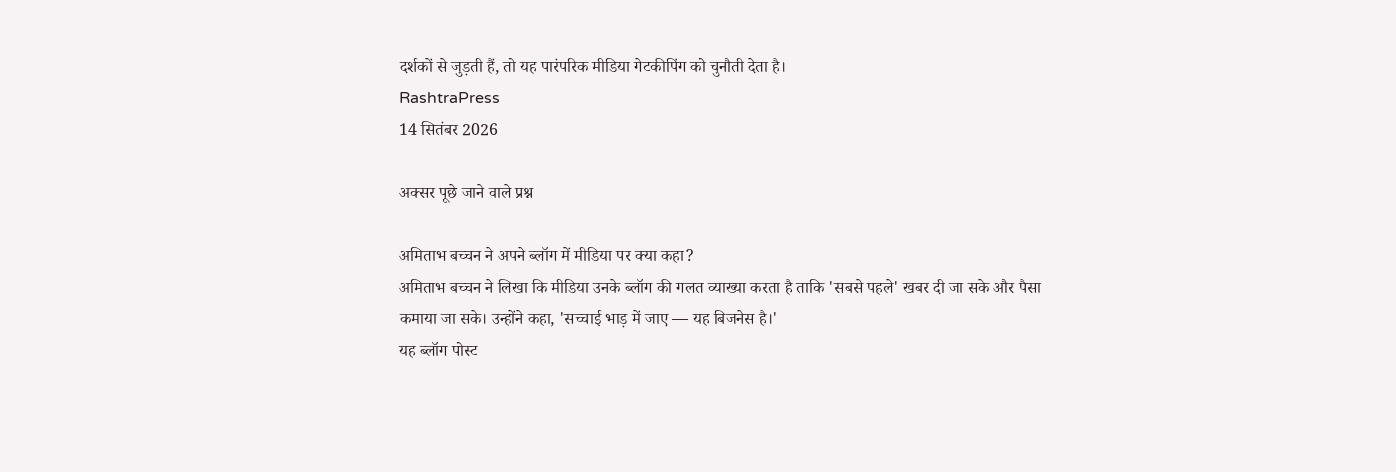दर्शकों से जुड़ती हैं, तो यह पारंपरिक मीडिया गेटकीपिंग को चुनौती देता है।
RashtraPress
14 सितंबर 2026

अक्सर पूछे जाने वाले प्रश्न

अमिताभ बच्चन ने अपने ब्लॉग में मीडिया पर क्या कहा?
अमिताभ बच्चन ने लिखा कि मीडिया उनके ब्लॉग की गलत व्याख्या करता है ताकि 'सबसे पहले' खबर दी जा सके और पैसा कमाया जा सके। उन्होंने कहा, 'सच्चाई भाड़ में जाए — यह बिजनेस है।'
यह ब्लॉग पोस्ट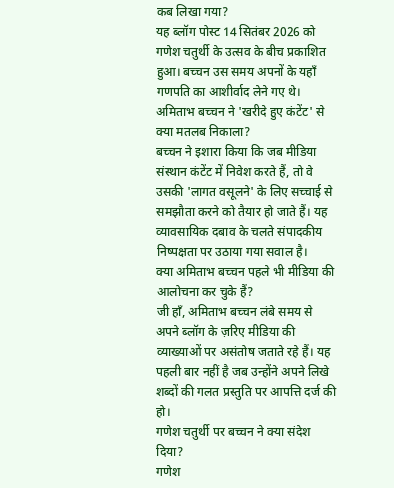कब लिखा गया?
यह ब्लॉग पोस्ट 14 सितंबर 2026 को गणेश चतुर्थी के उत्सव के बीच प्रकाशित हुआ। बच्चन उस समय अपनों के यहाँ गणपति का आशीर्वाद लेने गए थे।
अमिताभ बच्चन ने 'खरीदे हुए कंटेंट' से क्या मतलब निकाला?
बच्चन ने इशारा किया कि जब मीडिया संस्थान कंटेंट में निवेश करते हैं, तो वे उसकी 'लागत वसूलने' के लिए सच्चाई से समझौता करने को तैयार हो जाते हैं। यह व्यावसायिक दबाव के चलते संपादकीय निष्पक्षता पर उठाया गया सवाल है।
क्या अमिताभ बच्चन पहले भी मीडिया की आलोचना कर चुके हैं?
जी हाँ, अमिताभ बच्चन लंबे समय से अपने ब्लॉग के ज़रिए मीडिया की व्याख्याओं पर असंतोष जताते रहे हैं। यह पहली बार नहीं है जब उन्होंने अपने लिखे शब्दों की गलत प्रस्तुति पर आपत्ति दर्ज की हो।
गणेश चतुर्थी पर बच्चन ने क्या संदेश दिया?
गणेश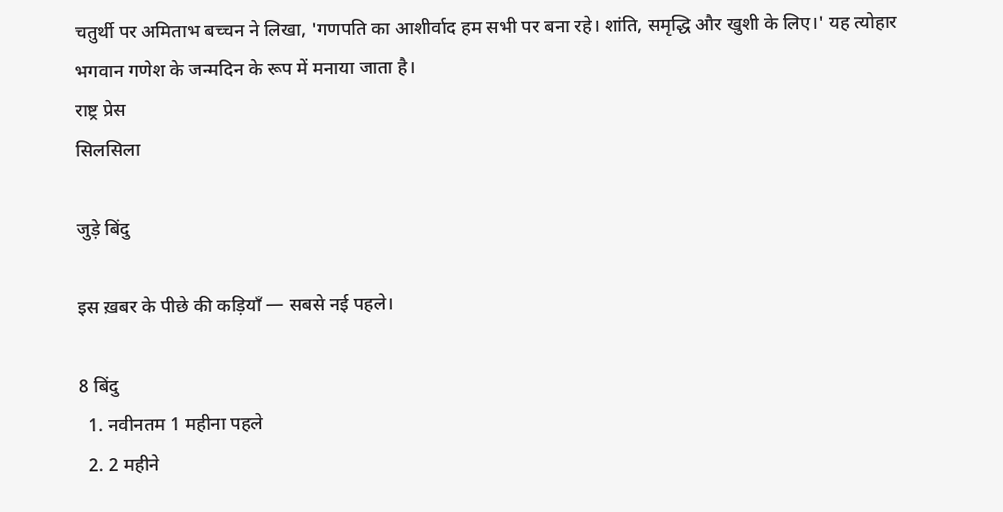चतुर्थी पर अमिताभ बच्चन ने लिखा, 'गणपति का आशीर्वाद हम सभी पर बना रहे। शांति, समृद्धि और खुशी के लिए।' यह त्योहार भगवान गणेश के जन्मदिन के रूप में मनाया जाता है।
राष्ट्र प्रेस
सिलसिला

जुड़े बिंदु

इस ख़बर के पीछे की कड़ियाँ — सबसे नई पहले।

8 बिंदु
  1. नवीनतम 1 महीना पहले
  2. 2 महीने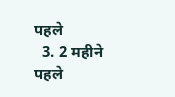पहले
  3. 2 महीने पहले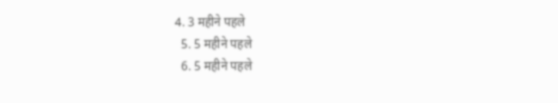4. 3 महीने पहले
  5. 5 महीने पहले
  6. 5 महीने पहले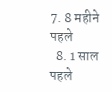7. 8 महीने पहले
  8. 1 साल पहले